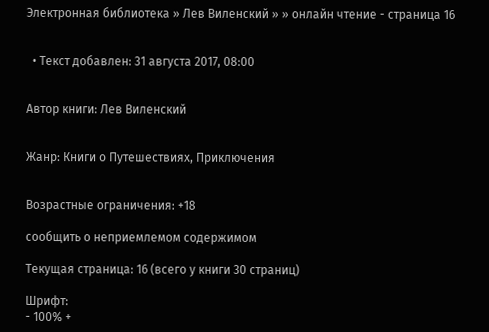Электронная библиотека » Лев Виленский » » онлайн чтение - страница 16


  • Текст добавлен: 31 августа 2017, 08:00


Автор книги: Лев Виленский


Жанр: Книги о Путешествиях, Приключения


Возрастные ограничения: +18

сообщить о неприемлемом содержимом

Текущая страница: 16 (всего у книги 30 страниц)

Шрифт:
- 100% +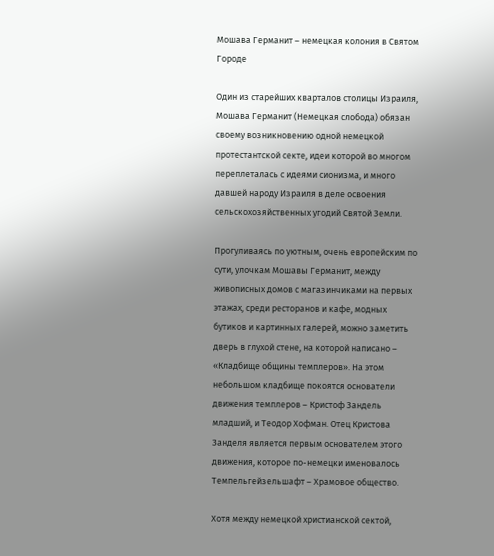Мошава Германит – немецкая колония в Святом Городе

Один из старейших кварталов столицы Израиля, Мошава Германит (Немецкая слобода) обязан своему возникновению одной немецкой протестантской секте, идеи которой во многом переплеталась с идеями сионизма, и много давшей народу Израиля в деле освоения сельскохозяйственных угодий Святой Земли.

Прогуливаясь по уютным, очень европейским по сути, улочкам Мошавы Германит, между живописных домов с магазинчиками на первых этажах, среди ресторанов и кафе, модных бутиков и картинных галерей, можно заметить дверь в глухой стене, на которой написано – «Кладбище общины темплеров». На этом небольшом кладбище покоятся основатели движения темплеров – Кристоф Зандель младший, и Теодор Хофман. Отец Кристова Занделя является первым основателем этого движения, которое по-немецки именовалось Темпельгейзельшафт – Храмовое общество.

Хотя между немецкой христианской сектой,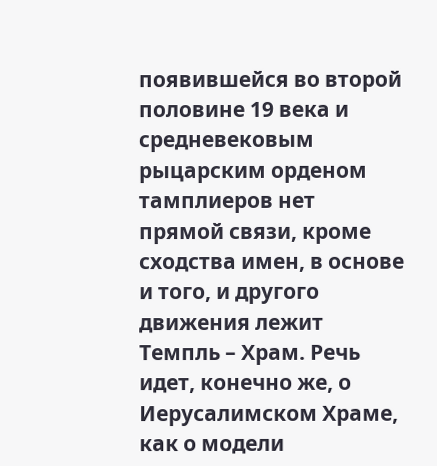появившейся во второй половине 19 века и средневековым рыцарским орденом тамплиеров нет прямой связи, кроме сходства имен, в основе и того, и другого движения лежит Темпль – Храм. Речь идет, конечно же, о Иерусалимском Храме, как о модели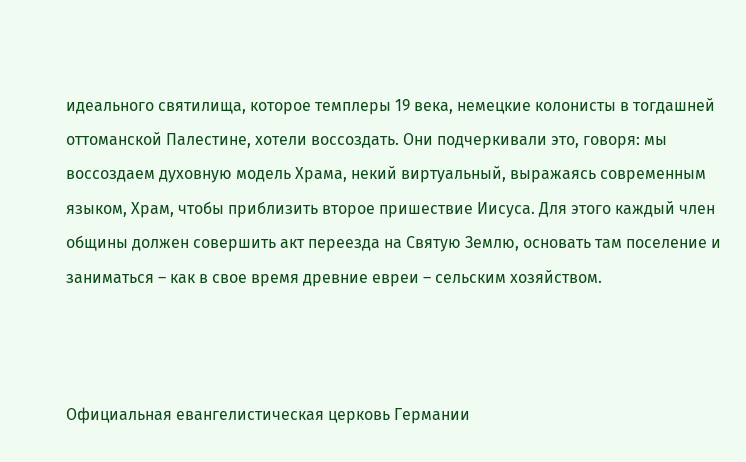идеального святилища, которое темплеры 19 века, немецкие колонисты в тогдашней оттоманской Палестине, хотели воссоздать. Они подчеркивали это, говоря: мы воссоздаем духовную модель Храма, некий виртуальный, выражаясь современным языком, Храм, чтобы приблизить второе пришествие Иисуса. Для этого каждый член общины должен совершить акт переезда на Святую Землю, основать там поселение и заниматься – как в свое время древние евреи – сельским хозяйством.



Официальная евангелистическая церковь Германии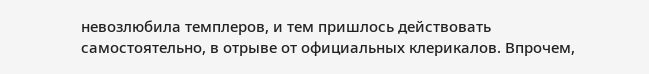невозлюбила темплеров, и тем пришлось действовать самостоятельно, в отрыве от официальных клерикалов. Впрочем,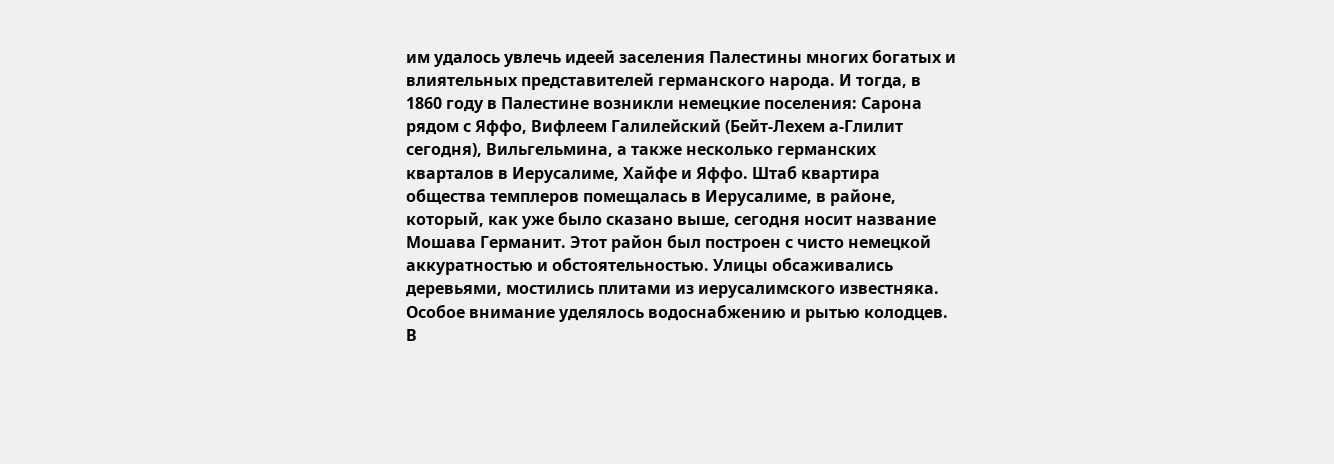им удалось увлечь идеей заселения Палестины многих богатых и влиятельных представителей германского народа. И тогда, в 1860 году в Палестине возникли немецкие поселения: Сарона рядом с Яффо, Вифлеем Галилейский (Бейт-Лехем а-Глилит сегодня), Вильгельмина, а также несколько германских кварталов в Иерусалиме, Хайфе и Яффо. Штаб квартира общества темплеров помещалась в Иерусалиме, в районе, который, как уже было сказано выше, сегодня носит название Мошава Германит. Этот район был построен с чисто немецкой аккуратностью и обстоятельностью. Улицы обсаживались деревьями, мостились плитами из иерусалимского известняка. Особое внимание уделялось водоснабжению и рытью колодцев. В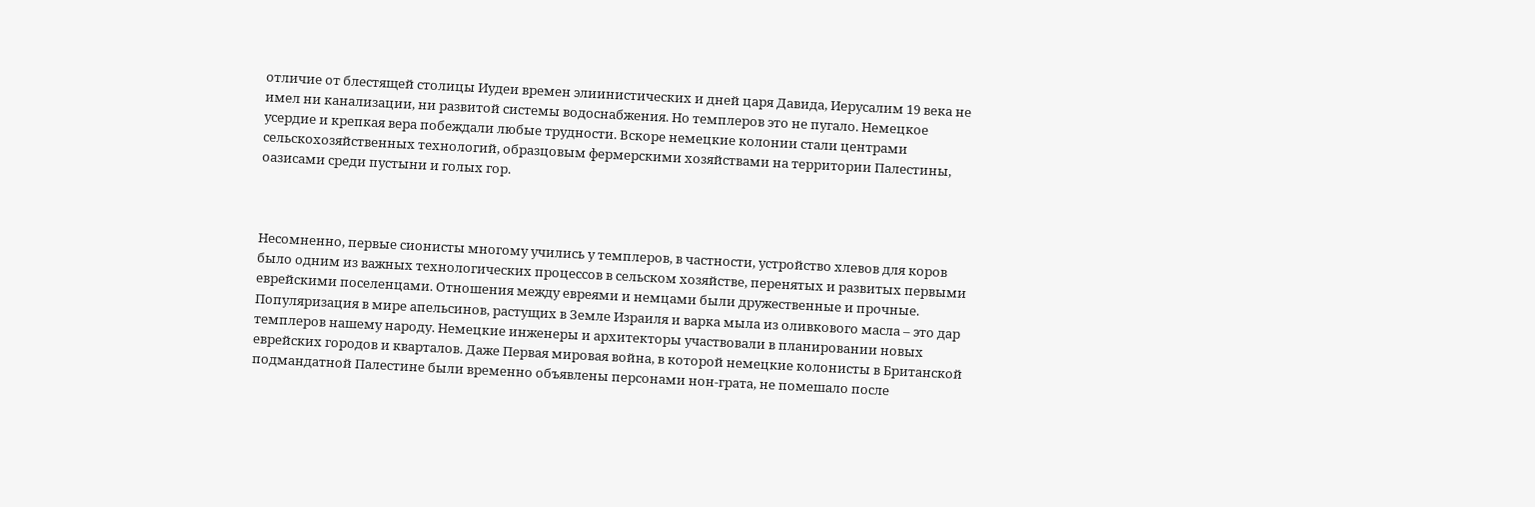отличие от блестящей столицы Иудеи времен элиинистических и дней царя Давида, Иерусалим 19 века не имел ни канализации, ни развитой системы водоснабжения. Но темплеров это не пугало. Немецкое усердие и крепкая вера побеждали любые трудности. Вскоре немецкие колонии стали центрами сельскохозяйственных технологий, образцовым фермерскими хозяйствами на территории Палестины, оазисами среди пустыни и голых гор.



Несомненно, первые сионисты многому учились у темплеров, в частности, устройство хлевов для коров было одним из важных технологических процессов в сельском хозяйстве, перенятых и развитых первыми еврейскими поселенцами. Отношения между евреями и немцами были дружественные и прочные. Популяризация в мире апельсинов, растущих в Земле Израиля и варка мыла из оливкового масла – это дар темплеров нашему народу. Немецкие инженеры и архитекторы участвовали в планировании новых еврейских городов и кварталов. Даже Первая мировая война, в которой немецкие колонисты в Британской подмандатной Палестине были временно объявлены персонами нон-грата, не помешало после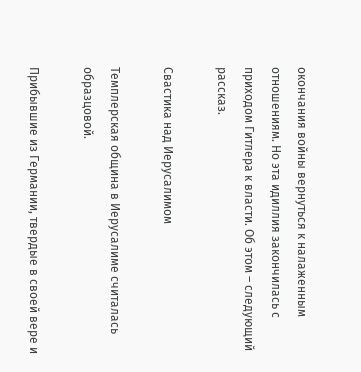окончания войны вернуться к налаженным отношениям. Но эта идиллия закончилась с приходом Гитлера к власти. Об этом – следующий рассказ.

Свастика над Иерусалимом

Темплерская община в Иерусалиме считалась образцовой.

Прибывшие из Германии, твердые в своей вере и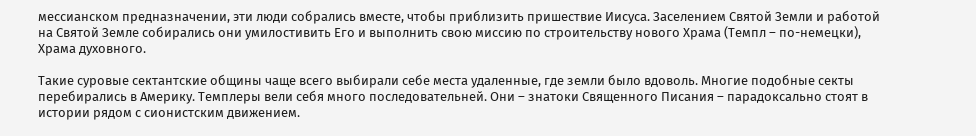мессианском предназначении, эти люди собрались вместе, чтобы приблизить пришествие Иисуса. Заселением Святой Земли и работой на Святой Земле собирались они умилостивить Его и выполнить свою миссию по строительству нового Храма (Темпл – по-немецки), Храма духовного.

Такие суровые сектантские общины чаще всего выбирали себе места удаленные, где земли было вдоволь. Многие подобные секты перебирались в Америку. Темплеры вели себя много последовательней. Они – знатоки Священного Писания – парадоксально стоят в истории рядом с сионистским движением.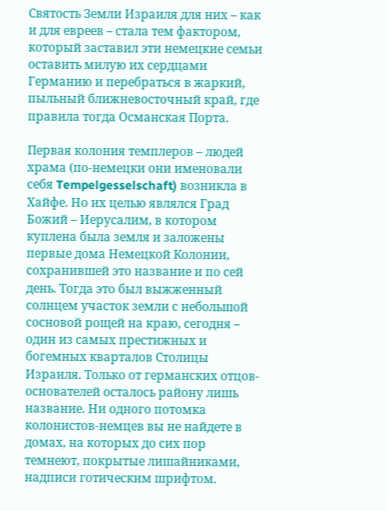Святость Земли Израиля для них – как и для евреев – стала тем фактором, который заставил эти немецкие семьи оставить милую их сердцами Германию и перебраться в жаркий, пыльный ближневосточный край, где правила тогда Османская Порта.

Первая колония темплеров – людей храма (по-немецки они именовали себя Tempelgesselschaft) возникла в Хайфе. Но их целью являлся Град Божий – Иерусалим, в котором куплена была земля и заложены первые дома Немецкой Колонии, сохранившей это название и по сей день. Тогда это был выжженный солнцем участок земли с небольшой сосновой рощей на краю, сегодня – один из самых престижных и богемных кварталов Столицы Израиля. Только от германских отцов-основателей осталось району лишь название. Ни одного потомка колонистов-немцев вы не найдете в домах, на которых до сих пор темнеют, покрытые лишайниками, надписи готическим шрифтом.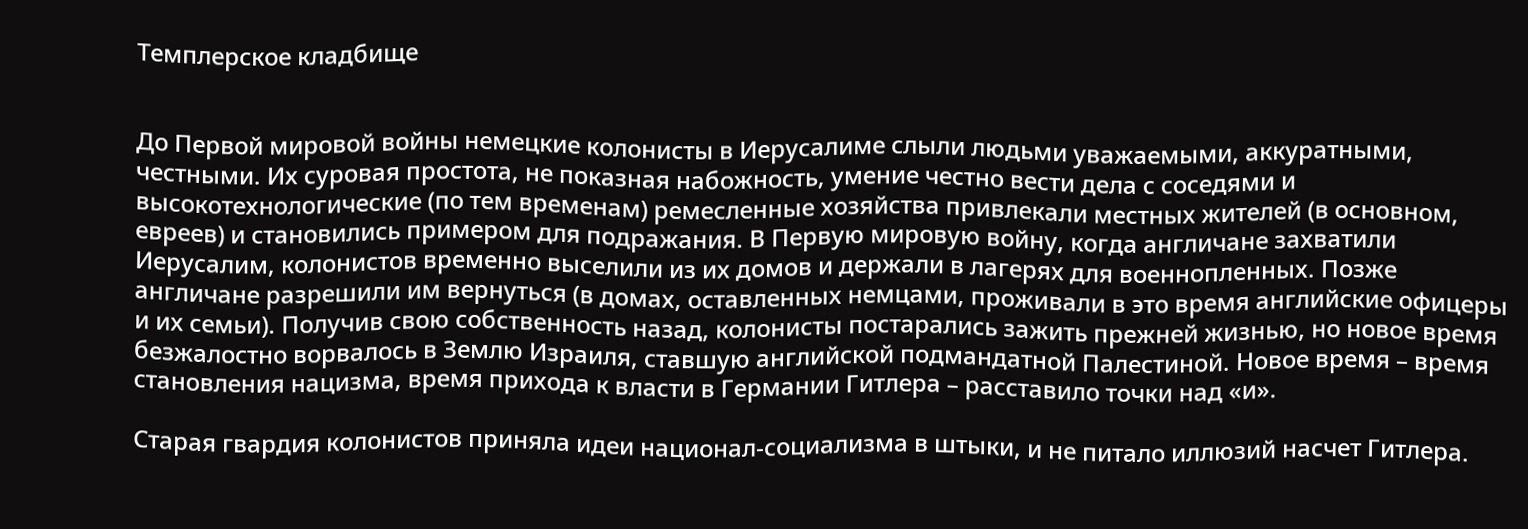Темплерское кладбище


До Первой мировой войны немецкие колонисты в Иерусалиме слыли людьми уважаемыми, аккуратными, честными. Их суровая простота, не показная набожность, умение честно вести дела с соседями и высокотехнологические (по тем временам) ремесленные хозяйства привлекали местных жителей (в основном, евреев) и становились примером для подражания. В Первую мировую войну, когда англичане захватили Иерусалим, колонистов временно выселили из их домов и держали в лагерях для военнопленных. Позже англичане разрешили им вернуться (в домах, оставленных немцами, проживали в это время английские офицеры и их семьи). Получив свою собственность назад, колонисты постарались зажить прежней жизнью, но новое время безжалостно ворвалось в Землю Израиля, ставшую английской подмандатной Палестиной. Новое время – время становления нацизма, время прихода к власти в Германии Гитлера – расставило точки над «и».

Старая гвардия колонистов приняла идеи национал-социализма в штыки, и не питало иллюзий насчет Гитлера.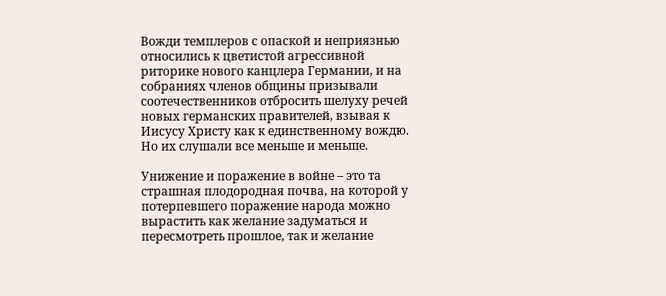Вожди темплеров с опаской и неприязнью относились к цветистой агрессивной риторике нового канцлера Германии, и на собраниях членов общины призывали соотечественников отбросить шелуху речей новых германских правителей, взывая к Иисусу Христу как к единственному вождю. Но их слушали все меньше и меньше.

Унижение и поражение в войне – это та страшная плодородная почва, на которой у потерпевшего поражение народа можно вырастить как желание задуматься и пересмотреть прошлое, так и желание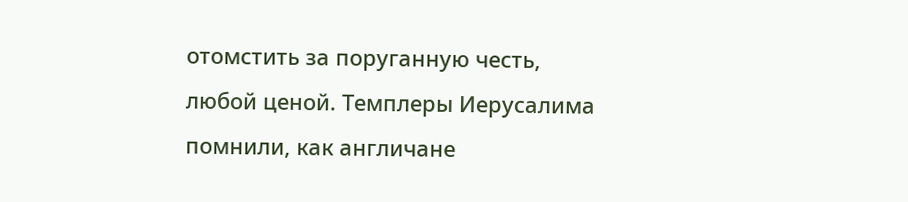отомстить за поруганную честь, любой ценой. Темплеры Иерусалима помнили, как англичане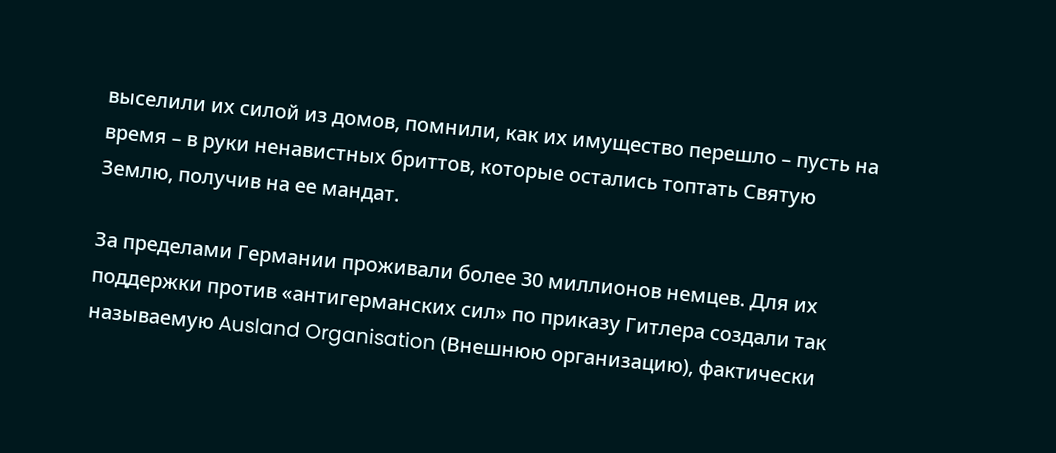выселили их силой из домов, помнили, как их имущество перешло – пусть на время – в руки ненавистных бриттов, которые остались топтать Святую Землю, получив на ее мандат.

За пределами Германии проживали более 30 миллионов немцев. Для их поддержки против «антигерманских сил» по приказу Гитлера создали так называемую Ausland Organisation (Внешнюю организацию), фактически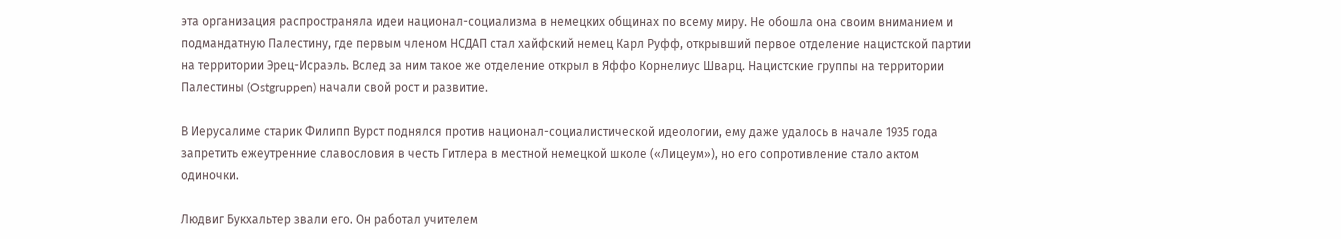эта организация распространяла идеи национал-социализма в немецких общинах по всему миру. Не обошла она своим вниманием и подмандатную Палестину, где первым членом НСДАП стал хайфский немец Карл Руфф, открывший первое отделение нацистской партии на территории Эрец-Исраэль. Вслед за ним такое же отделение открыл в Яффо Корнелиус Шварц. Нацистские группы на территории Палестины (Ostgruppen) начали свой рост и развитие.

В Иерусалиме старик Филипп Вурст поднялся против национал-социалистической идеологии, ему даже удалось в начале 1935 года запретить ежеутренние славословия в честь Гитлера в местной немецкой школе («Лицеум»), но его сопротивление стало актом одиночки.

Людвиг Букхальтер звали его. Он работал учителем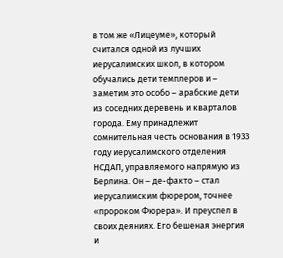в том же «Лицеуме», который считался одной из лучших иерусалимских школ, в котором обучались дети темплеров и – заметим это особо – арабские дети из соседних деревень и кварталов города. Ему принадлежит сомнительная честь основания в 1933 году иерусалимского отделения НСДАП, управляемого напрямую из Берлина. Он – де-факто – стал иерусалимским фюрером, точнее «пророком Фюрера». И преуспел в своих деяниях. Его бешеная энергия и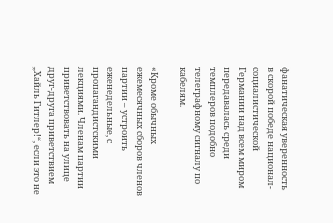фанатическая уверенность в скорой победе национал-социалистической Германии над всем миром передавалась среди темплеров подобно телеграфному сигналу по кабелям.

«Кроме обычных ежемесячных сборов членов партии – устроить еженедельные, с пропагандистскими лекциями. Членам партии приветствовать на улице друг-друга приветствием „Хайль Гитлер!“, если это не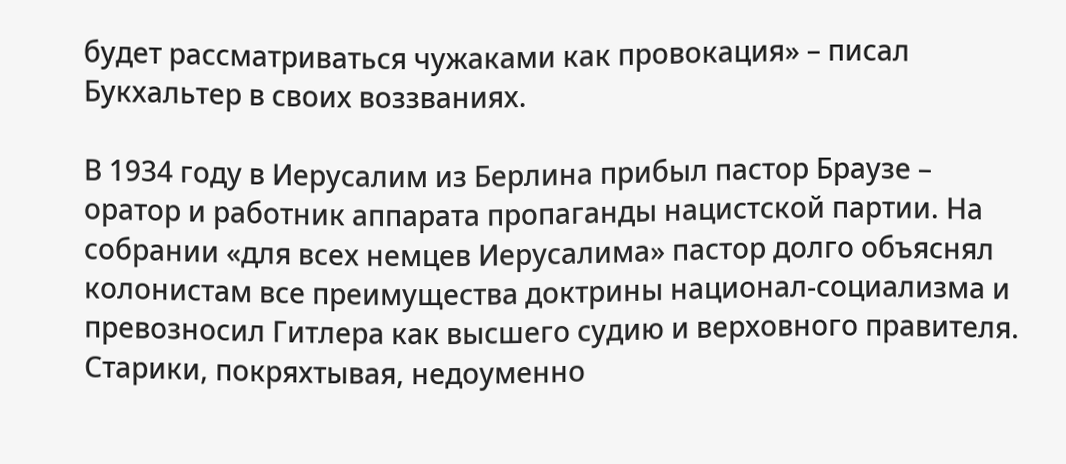будет рассматриваться чужаками как провокация» – писал Букхальтер в своих воззваниях.

В 1934 году в Иерусалим из Берлина прибыл пастор Браузе – оратор и работник аппарата пропаганды нацистской партии. На собрании «для всех немцев Иерусалима» пастор долго объяснял колонистам все преимущества доктрины национал-социализма и превозносил Гитлера как высшего судию и верховного правителя. Старики, покряхтывая, недоуменно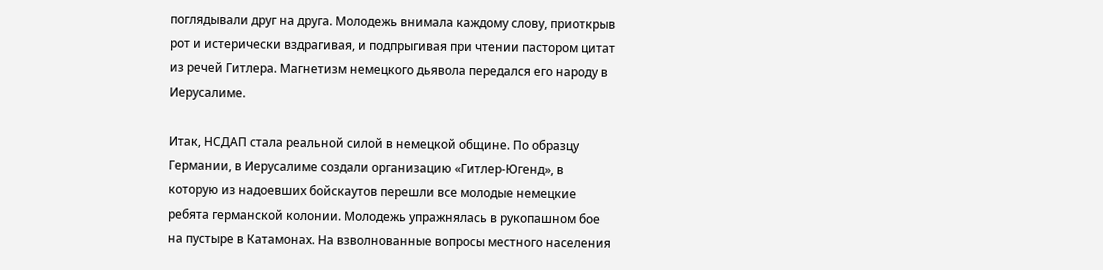поглядывали друг на друга. Молодежь внимала каждому слову, приоткрыв рот и истерически вздрагивая, и подпрыгивая при чтении пастором цитат из речей Гитлера. Магнетизм немецкого дьявола передался его народу в Иерусалиме.

Итак, НСДАП стала реальной силой в немецкой общине. По образцу Германии, в Иерусалиме создали организацию «Гитлер-Югенд», в которую из надоевших бойскаутов перешли все молодые немецкие ребята германской колонии. Молодежь упражнялась в рукопашном бое на пустыре в Катамонах. На взволнованные вопросы местного населения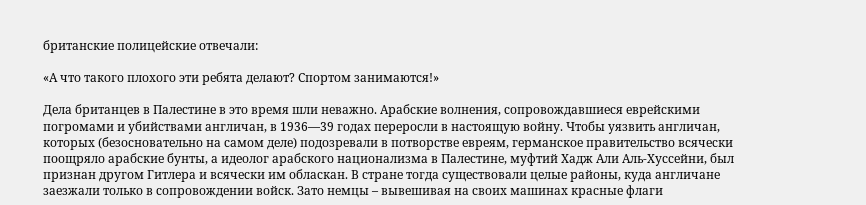британские полицейские отвечали:

«А что такого плохого эти ребята делают? Спортом занимаются!»

Дела британцев в Палестине в это время шли неважно. Арабские волнения, сопровождавшиеся еврейскими погромами и убийствами англичан, в 1936—39 годах переросли в настоящую войну. Чтобы уязвить англичан, которых (безосновательно на самом деле) подозревали в потворстве евреям, германское правительство всячески поощряло арабские бунты, а идеолог арабского национализма в Палестине, муфтий Хадж Али Аль-Хуссейни, был признан другом Гитлера и всячески им обласкан. В стране тогда существовали целые районы, куда англичане заезжали только в сопровождении войск. Зато немцы – вывешивая на своих машинах красные флаги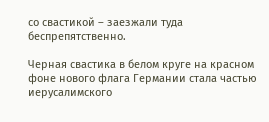со свастикой – заезжали туда беспрепятственно.

Черная свастика в белом круге на красном фоне нового флага Германии стала частью иерусалимского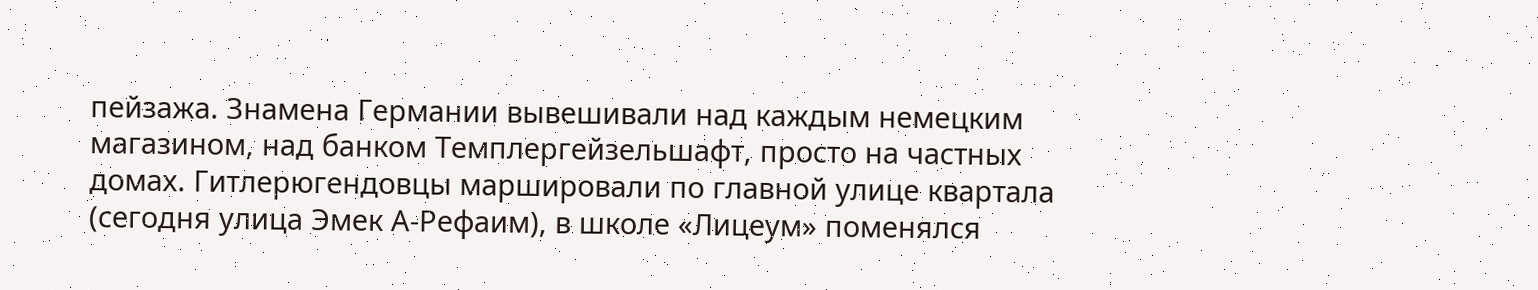пейзажа. Знамена Германии вывешивали над каждым немецким магазином, над банком Темплергейзельшафт, просто на частных домах. Гитлерюгендовцы маршировали по главной улице квартала (сегодня улица Эмек А-Рефаим), в школе «Лицеум» поменялся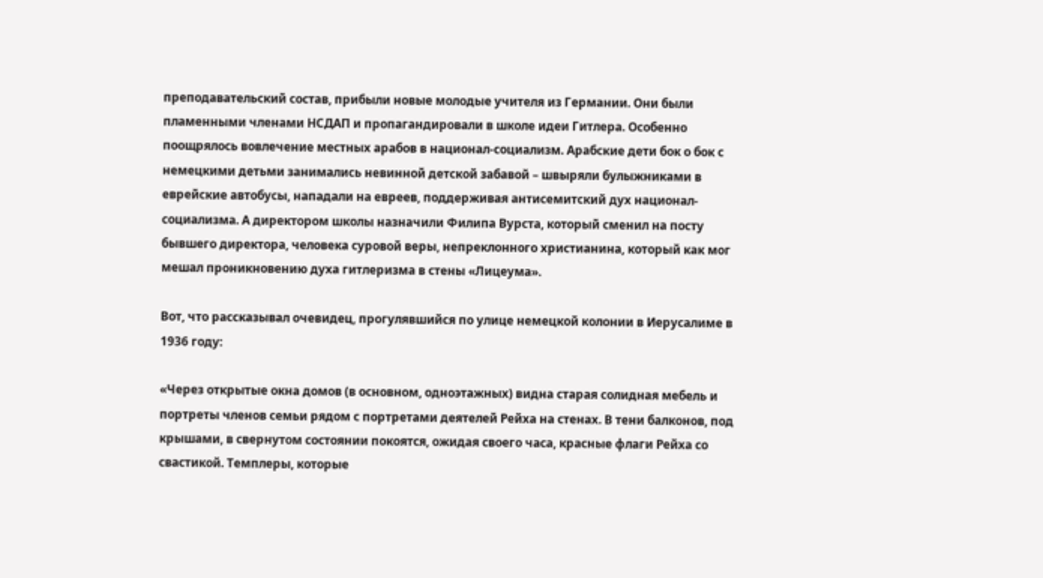преподавательский состав, прибыли новые молодые учителя из Германии. Они были пламенными членами НСДАП и пропагандировали в школе идеи Гитлера. Особенно поощрялось вовлечение местных арабов в национал-социализм. Арабские дети бок о бок с немецкими детьми занимались невинной детской забавой – швыряли булыжниками в еврейские автобусы, нападали на евреев, поддерживая антисемитский дух национал-социализма. А директором школы назначили Филипа Вурста, который сменил на посту бывшего директора, человека суровой веры, непреклонного христианина, который как мог мешал проникновению духа гитлеризма в стены «Лицеума».

Вот, что рассказывал очевидец, прогулявшийся по улице немецкой колонии в Иерусалиме в 1936 году:

«Через открытые окна домов (в основном, одноэтажных) видна старая солидная мебель и портреты членов семьи рядом с портретами деятелей Рейха на стенах. В тени балконов, под крышами, в свернутом состоянии покоятся, ожидая своего часа, красные флаги Рейха со свастикой. Темплеры, которые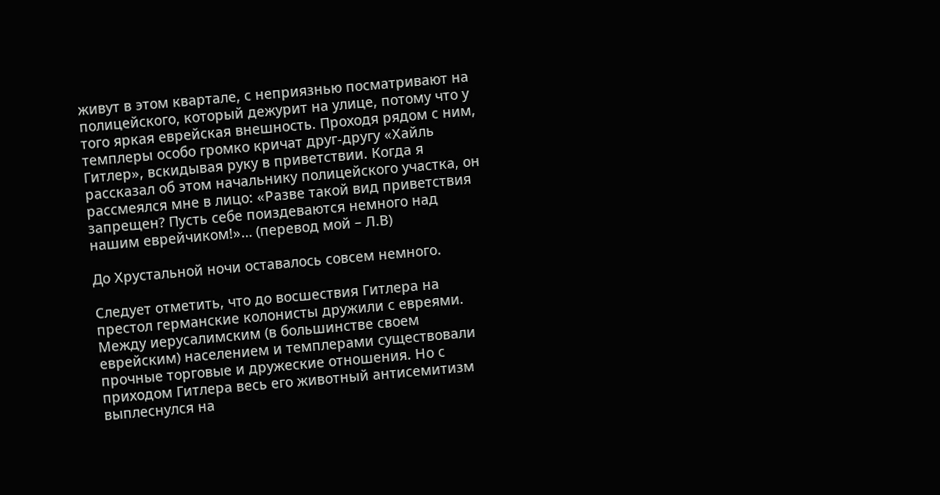живут в этом квартале, с неприязнью посматривают на полицейского, который дежурит на улице, потому что у того яркая еврейская внешность. Проходя рядом с ним, темплеры особо громко кричат друг-другу «Хайль Гитлер», вскидывая руку в приветствии. Когда я рассказал об этом начальнику полицейского участка, он рассмеялся мне в лицо: «Разве такой вид приветствия запрещен? Пусть себе поиздеваются немного над нашим еврейчиком!»… (перевод мой – Л.В)

До Хрустальной ночи оставалось совсем немного.

Следует отметить, что до восшествия Гитлера на престол германские колонисты дружили с евреями. Между иерусалимским (в большинстве своем еврейским) населением и темплерами существовали прочные торговые и дружеские отношения. Но с приходом Гитлера весь его животный антисемитизм выплеснулся на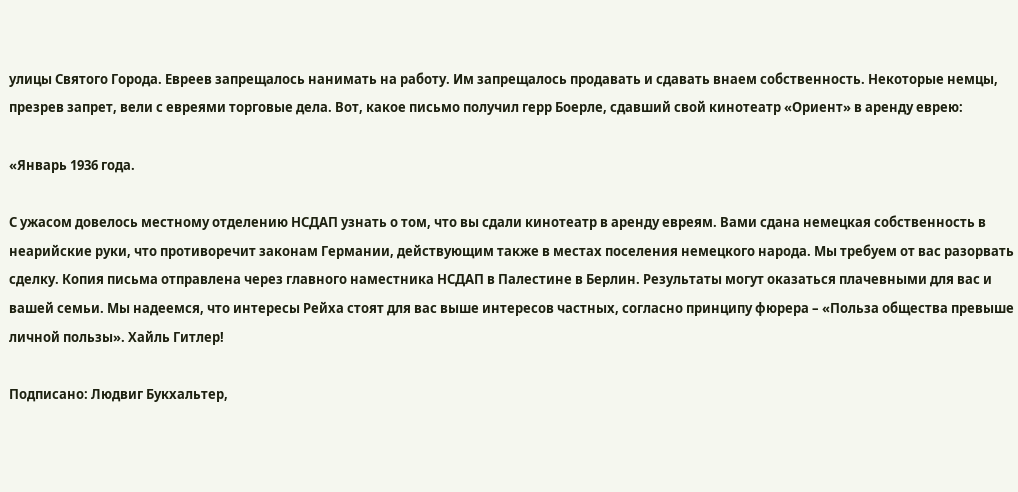улицы Святого Города. Евреев запрещалось нанимать на работу. Им запрещалось продавать и сдавать внаем собственность. Некоторые немцы, презрев запрет, вели с евреями торговые дела. Вот, какое письмо получил герр Боерле, сдавший свой кинотеатр «Ориент» в аренду еврею:

«Январь 1936 года.

С ужасом довелось местному отделению НСДАП узнать о том, что вы сдали кинотеатр в аренду евреям. Вами сдана немецкая собственность в неарийские руки, что противоречит законам Германии, действующим также в местах поселения немецкого народа. Мы требуем от вас разорвать сделку. Копия письма отправлена через главного наместника НСДАП в Палестине в Берлин. Результаты могут оказаться плачевными для вас и вашей семьи. Мы надеемся, что интересы Рейха стоят для вас выше интересов частных, согласно принципу фюрера – «Польза общества превыше личной пользы». Хайль Гитлер!

Подписано: Людвиг Букхальтер,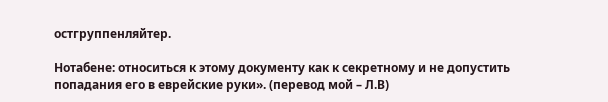остгруппенляйтер.

Нотабене: относиться к этому документу как к секретному и не допустить попадания его в еврейские руки». (перевод мой – Л.В)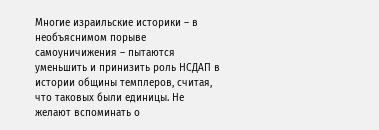Многие израильские историки – в необъяснимом порыве самоуничижения – пытаются уменьшить и принизить роль НСДАП в истории общины темплеров, считая, что таковых были единицы. Не желают вспоминать о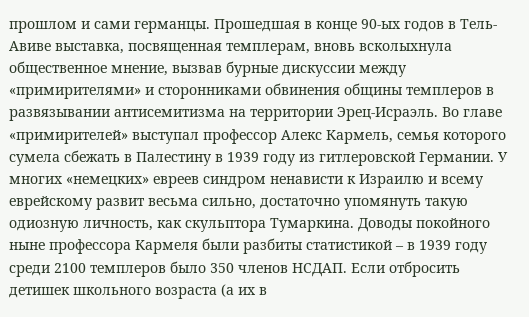прошлом и сами германцы. Прошедшая в конце 90-ых годов в Тель-Авиве выставка, посвященная темплерам, вновь всколыхнула общественное мнение, вызвав бурные дискуссии между «примирителями» и сторонниками обвинения общины темплеров в развязывании антисемитизма на территории Эрец-Исраэль. Во главе «примирителей» выступал профессор Алекс Кармель, семья которого сумела сбежать в Палестину в 1939 году из гитлеровской Германии. У многих «немецких» евреев синдром ненависти к Израилю и всему еврейскому развит весьма сильно, достаточно упомянуть такую одиозную личность, как скульптора Тумаркина. Доводы покойного ныне профессора Кармеля были разбиты статистикой – в 1939 году среди 2100 темплеров было 350 членов НСДАП. Если отбросить детишек школьного возраста (а их в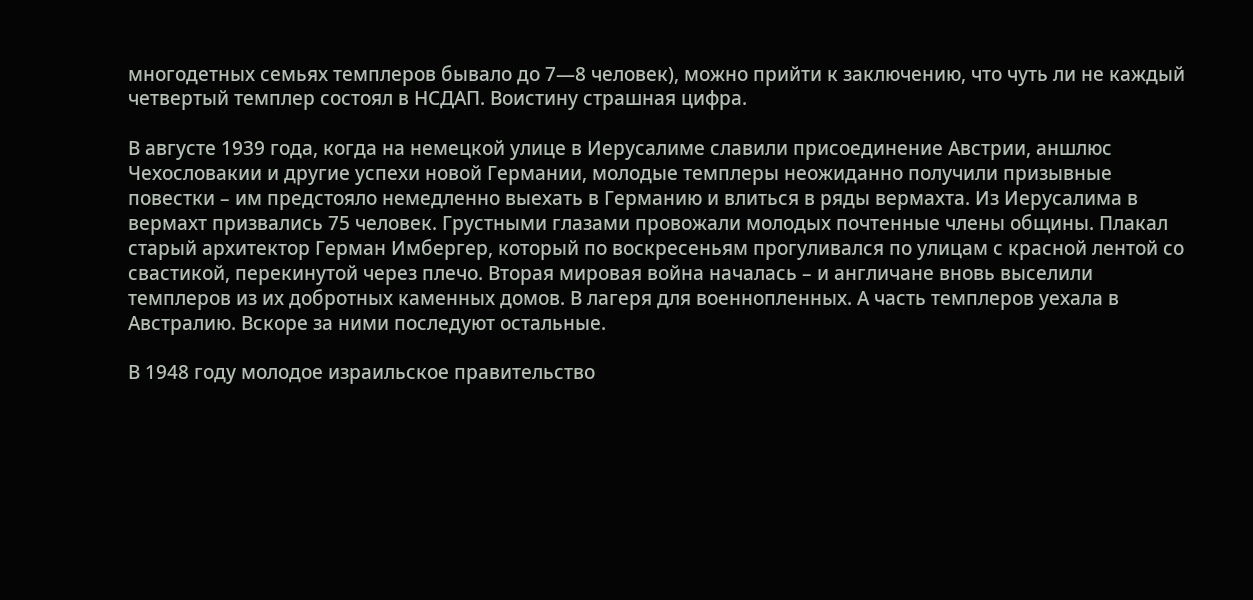многодетных семьях темплеров бывало до 7—8 человек), можно прийти к заключению, что чуть ли не каждый четвертый темплер состоял в НСДАП. Воистину страшная цифра.

В августе 1939 года, когда на немецкой улице в Иерусалиме славили присоединение Австрии, аншлюс Чехословакии и другие успехи новой Германии, молодые темплеры неожиданно получили призывные повестки – им предстояло немедленно выехать в Германию и влиться в ряды вермахта. Из Иерусалима в вермахт призвались 75 человек. Грустными глазами провожали молодых почтенные члены общины. Плакал старый архитектор Герман Имбергер, который по воскресеньям прогуливался по улицам с красной лентой со свастикой, перекинутой через плечо. Вторая мировая война началась – и англичане вновь выселили темплеров из их добротных каменных домов. В лагеря для военнопленных. А часть темплеров уехала в Австралию. Вскоре за ними последуют остальные.

В 1948 году молодое израильское правительство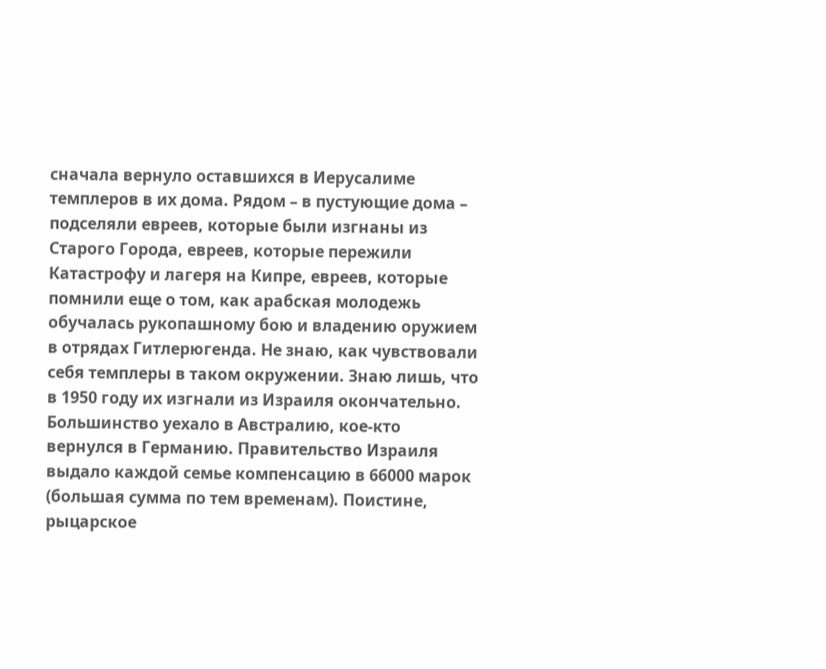сначала вернуло оставшихся в Иерусалиме темплеров в их дома. Рядом – в пустующие дома – подселяли евреев, которые были изгнаны из Старого Города, евреев, которые пережили Катастрофу и лагеря на Кипре, евреев, которые помнили еще о том, как арабская молодежь обучалась рукопашному бою и владению оружием в отрядах Гитлерюгенда. Не знаю, как чувствовали себя темплеры в таком окружении. Знаю лишь, что в 1950 году их изгнали из Израиля окончательно. Большинство уехало в Австралию, кое-кто вернулся в Германию. Правительство Израиля выдало каждой семье компенсацию в 66000 марок (большая сумма по тем временам). Поистине, рыцарское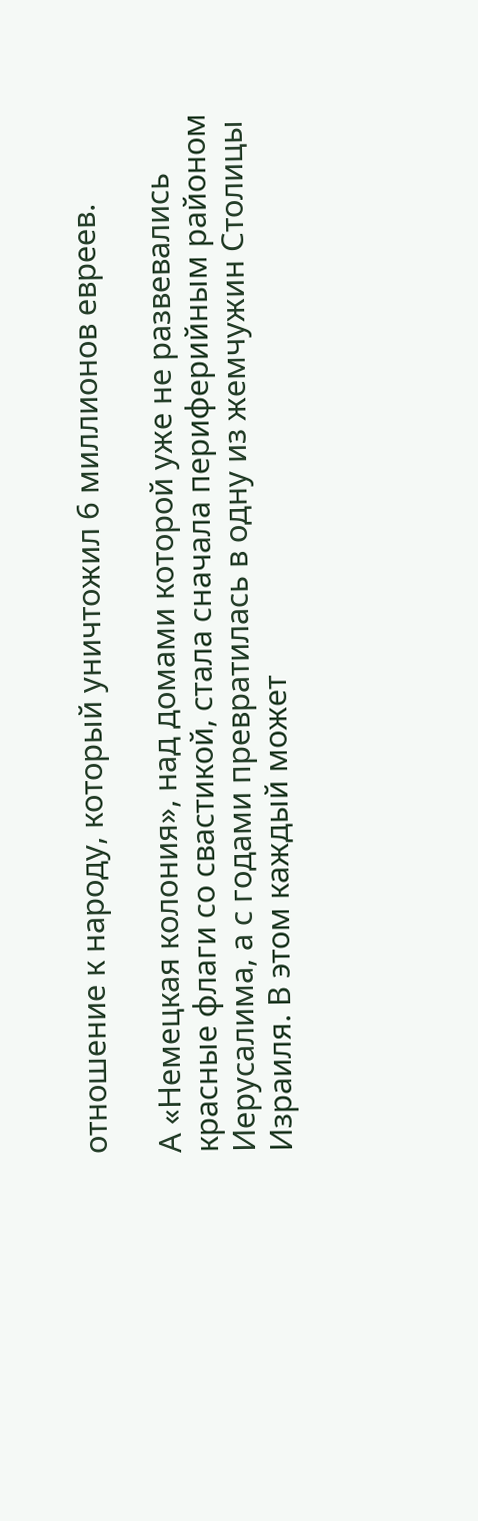отношение к народу, который уничтожил 6 миллионов евреев.

А «Немецкая колония», над домами которой уже не развевались красные флаги со свастикой, стала сначала периферийным районом Иерусалима, а с годами превратилась в одну из жемчужин Столицы Израиля. В этом каждый может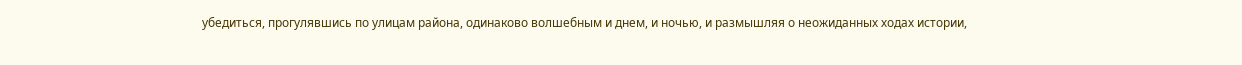убедиться, прогулявшись по улицам района, одинаково волшебным и днем, и ночью, и размышляя о неожиданных ходах истории,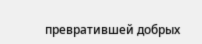превратившей добрых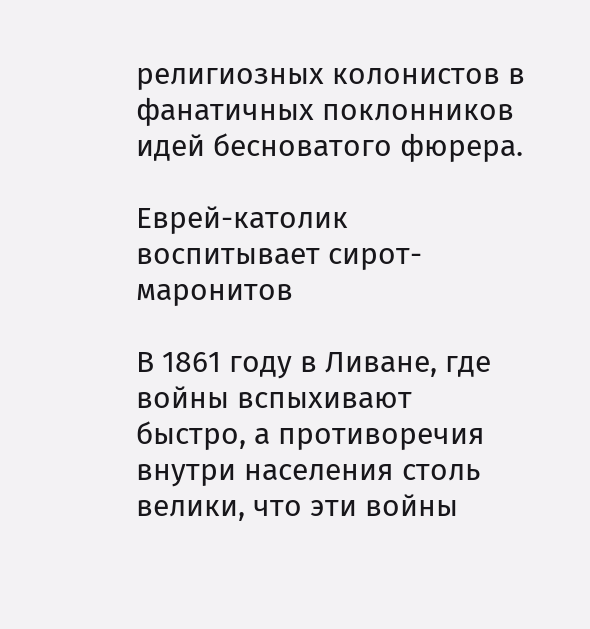религиозных колонистов в фанатичных поклонников идей бесноватого фюрера.

Еврей-католик воспитывает сирот-маронитов

В 1861 году в Ливане, где войны вспыхивают быстро, а противоречия внутри населения столь велики, что эти войны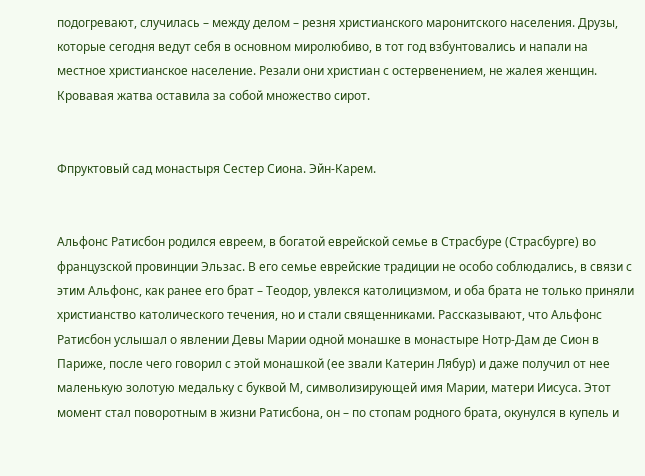подогревают, случилась – между делом – резня христианского маронитского населения. Друзы, которые сегодня ведут себя в основном миролюбиво, в тот год взбунтовались и напали на местное христианское население. Резали они христиан с остервенением, не жалея женщин. Кровавая жатва оставила за собой множество сирот.


Фпруктовый сад монастыря Сестер Сиона. Эйн-Карем.


Альфонс Ратисбон родился евреем, в богатой еврейской семье в Страсбуре (Страсбурге) во французской провинции Эльзас. В его семье еврейские традиции не особо соблюдались, в связи с этим Альфонс, как ранее его брат – Теодор, увлекся католицизмом, и оба брата не только приняли христианство католического течения, но и стали священниками. Рассказывают, что Альфонс Ратисбон услышал о явлении Девы Марии одной монашке в монастыре Нотр-Дам де Сион в Париже, после чего говорил с этой монашкой (ее звали Катерин Лябур) и даже получил от нее маленькую золотую медальку с буквой М, символизирующей имя Марии, матери Иисуса. Этот момент стал поворотным в жизни Ратисбона, он – по стопам родного брата, окунулся в купель и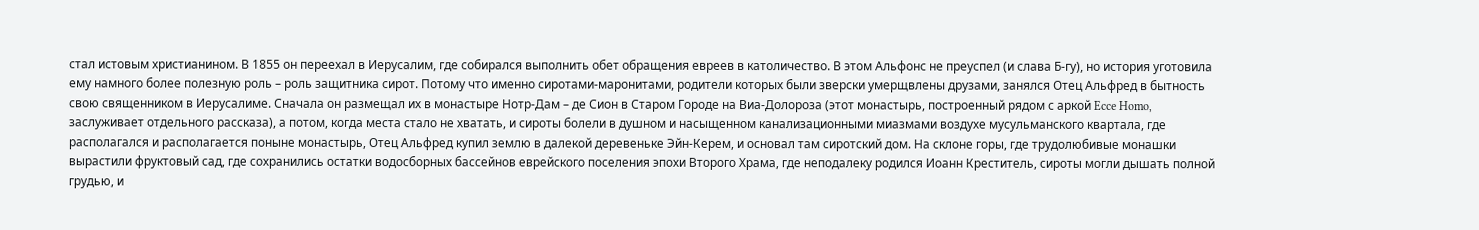стал истовым христианином. В 1855 он переехал в Иерусалим, где собирался выполнить обет обращения евреев в католичество. В этом Альфонс не преуспел (и слава Б-гу), но история уготовила ему намного более полезную роль – роль защитника сирот. Потому что именно сиротами-маронитами, родители которых были зверски умерщвлены друзами, занялся Отец Альфред в бытность свою священником в Иерусалиме. Сначала он размещал их в монастыре Нотр-Дам – де Сион в Старом Городе на Виа-Долороза (этот монастырь, построенный рядом с аркой Ecce Homo, заслуживает отдельного рассказа), а потом, когда места стало не хватать, и сироты болели в душном и насыщенном канализационными миазмами воздухе мусульманского квартала, где располагался и располагается поныне монастырь, Отец Альфред купил землю в далекой деревеньке Эйн-Керем, и основал там сиротский дом. На склоне горы, где трудолюбивые монашки вырастили фруктовый сад, где сохранились остатки водосборных бассейнов еврейского поселения эпохи Второго Храма, где неподалеку родился Иоанн Креститель, сироты могли дышать полной грудью, и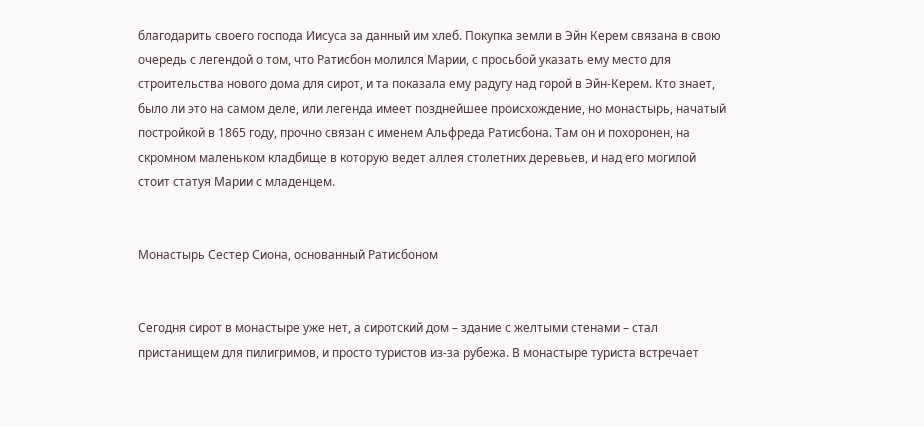благодарить своего господа Иисуса за данный им хлеб. Покупка земли в Эйн Керем связана в свою очередь с легендой о том, что Ратисбон молился Марии, с просьбой указать ему место для строительства нового дома для сирот, и та показала ему радугу над горой в Эйн-Керем. Кто знает, было ли это на самом деле, или легенда имеет позднейшее происхождение, но монастырь, начатый постройкой в 1865 году, прочно связан с именем Альфреда Ратисбона. Там он и похоронен, на скромном маленьком кладбище в которую ведет аллея столетних деревьев, и над его могилой стоит статуя Марии с младенцем.


Монастырь Сестер Сиона, основанный Ратисбоном


Сегодня сирот в монастыре уже нет, а сиротский дом – здание с желтыми стенами – стал пристанищем для пилигримов, и просто туристов из-за рубежа. В монастыре туриста встречает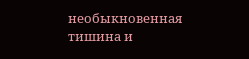необыкновенная тишина и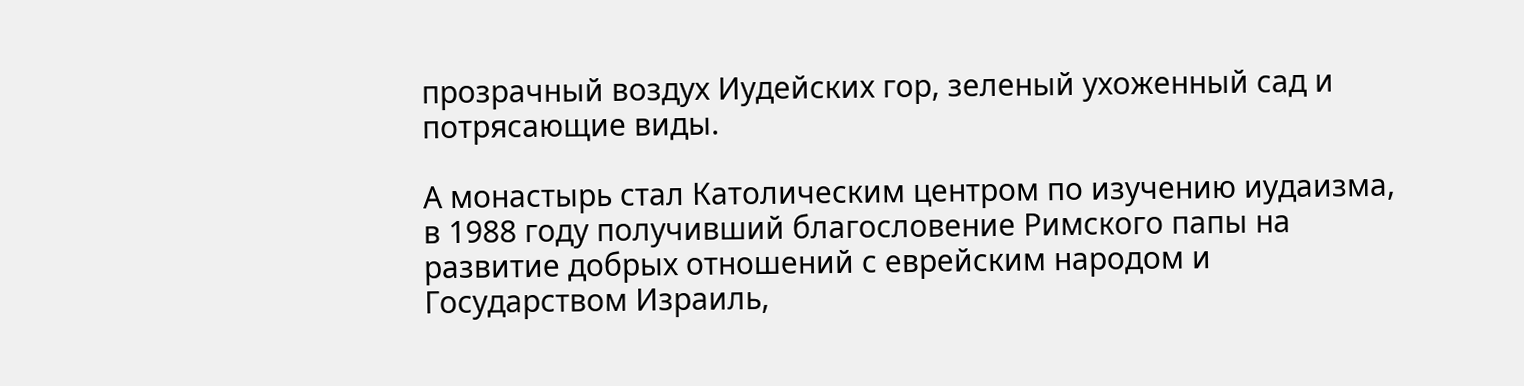прозрачный воздух Иудейских гор, зеленый ухоженный сад и потрясающие виды.

А монастырь стал Католическим центром по изучению иудаизма, в 1988 году получивший благословение Римского папы на развитие добрых отношений с еврейским народом и Государством Израиль,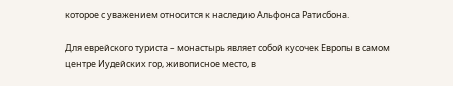которое с уважением относится к наследию Альфонса Ратисбона.

Для еврейского туриста – монастырь являет собой кусочек Европы в самом центре Иудейских гор, живописное место, в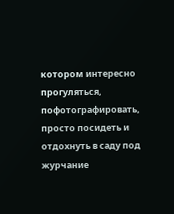котором интересно прогуляться, пофотографировать, просто посидеть и отдохнуть в саду под журчание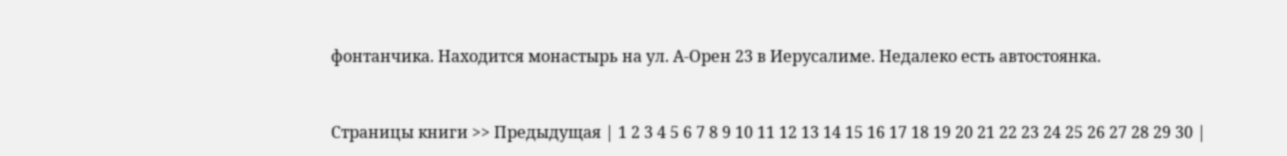фонтанчика. Находится монастырь на ул. А-Орен 23 в Иерусалиме. Недалеко есть автостоянка.


Страницы книги >> Предыдущая | 1 2 3 4 5 6 7 8 9 10 11 12 13 14 15 16 17 18 19 20 21 22 23 24 25 26 27 28 29 30 |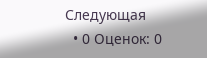Следующая
  • 0 Оценок: 0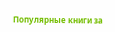Популярные книги за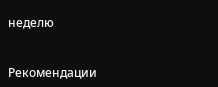неделю


Рекомендации